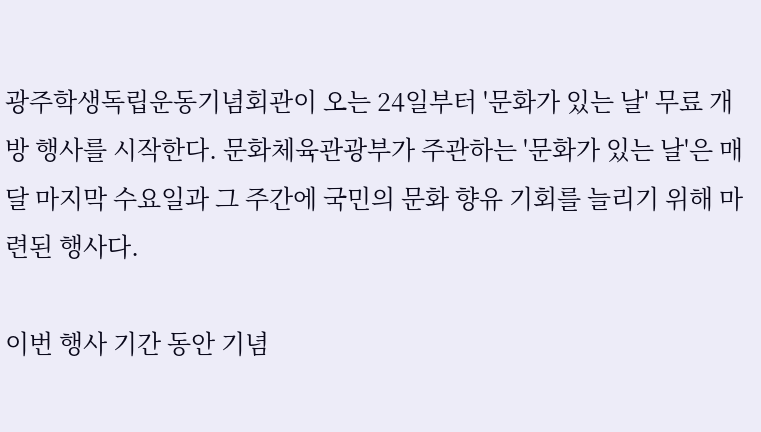광주학생독립운동기념회관이 오는 24일부터 '문화가 있는 날' 무료 개방 행사를 시작한다. 문화체육관광부가 주관하는 '문화가 있는 날'은 매달 마지막 수요일과 그 주간에 국민의 문화 향유 기회를 늘리기 위해 마련된 행사다.

이번 행사 기간 동안 기념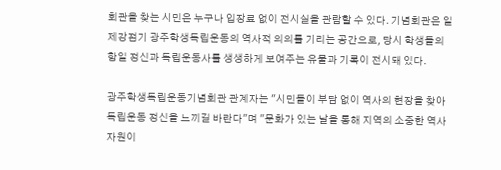회관을 찾는 시민은 누구나 입장료 없이 전시실을 관람할 수 있다. 기념회관은 일제강점기 광주학생독립운동의 역사적 의의를 기리는 공간으로, 당시 학생들의 항일 정신과 독립운동사를 생생하게 보여주는 유물과 기록이 전시돼 있다.

광주학생독립운동기념회관 관계자는 "시민들이 부담 없이 역사의 현장을 찾아 독립운동 정신을 느끼길 바란다"며 "문화가 있는 날을 통해 지역의 소중한 역사 자원이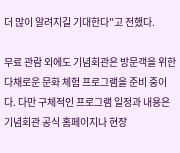더 많이 알려지길 기대한다"고 전했다.

무료 관람 외에도 기념회관은 방문객을 위한 다채로운 문화 체험 프로그램을 준비 중이다. 다만 구체적인 프로그램 일정과 내용은 기념회관 공식 홈페이지나 현장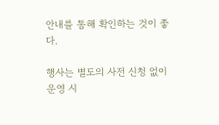안내를 통해 확인하는 것이 좋다.

행사는 별도의 사전 신청 없이 운영 시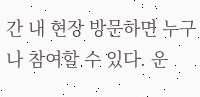간 내 현장 방문하면 누구나 참여할 수 있다. 운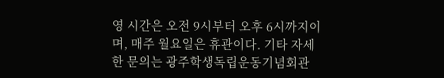영 시간은 오전 9시부터 오후 6시까지이며, 매주 월요일은 휴관이다. 기타 자세한 문의는 광주학생독립운동기념회관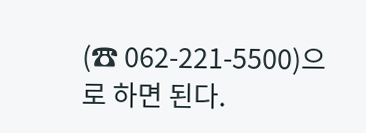(☎ 062-221-5500)으로 하면 된다.